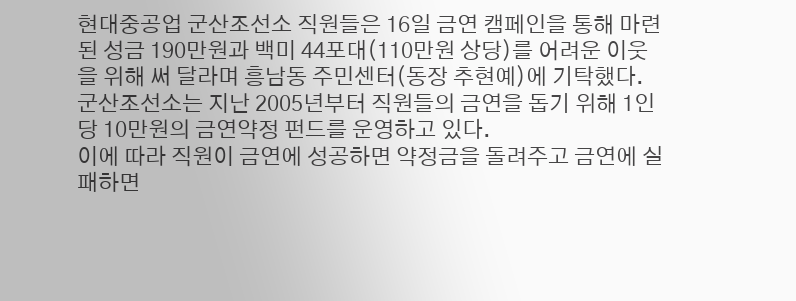현대중공업 군산조선소 직원들은 16일 금연 캠페인을 통해 마련된 성금 190만원과 백미 44포대(110만원 상당)를 어려운 이웃을 위해 써 달라며 흥남동 주민센터(동장 추현예)에 기탁했다.
군산조선소는 지난 2005년부터 직원들의 금연을 돕기 위해 1인당 10만원의 금연약정 펀드를 운영하고 있다.
이에 따라 직원이 금연에 성공하면 약정금을 돌려주고 금연에 실패하면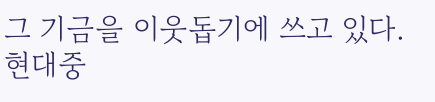그 기금을 이웃돕기에 쓰고 있다.
현대중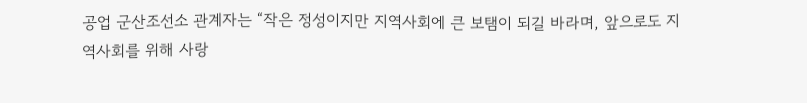공업 군산조선소 관계자는 “작은 정성이지만 지역사회에 큰 보탬이 되길 바라며, 앞으로도 지역사회를 위해 사랑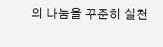의 나눔을 꾸준히 실천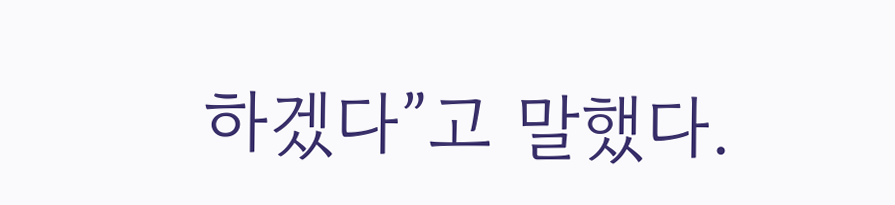하겠다”고 말했다.